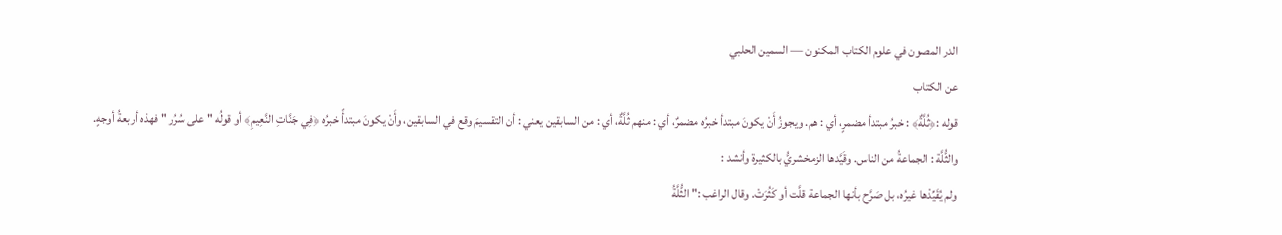الدر المصون في علوم الكتاب المكنون — السمين الحلبي
عن الكتاب
قوله :﴿ثُلَّةٌ﴾ : خبرُ مبتدأ مضمرٍ، أي : هم. ويجوزُ أَنْ يكونَ مبتدأ خبرُه مضمرٌ، أي : منهم ثُلَّةٌ، أي : من السابقين يعني : أن التقسيمَ وقع في السابقين، وأَنْ يكونَ مبتدأً خبرُه ﴿فِي جَنَّاتِ النَّعِيمِ﴾ أو قولُه " على سُرُر " فهذه أربعةُ أوجهٍ.
والثُّلَّة : الجماعةُ من الناس. وقَيَّدها الزمخشريُّ بالكثيرة وأنشد :
ولم يُقَيِّدْها غيرُه، بل صَرَّح بأنها الجماعة قلَّت أو كَثُرَتْ. وقال الراغب :" الثُّلَّةُ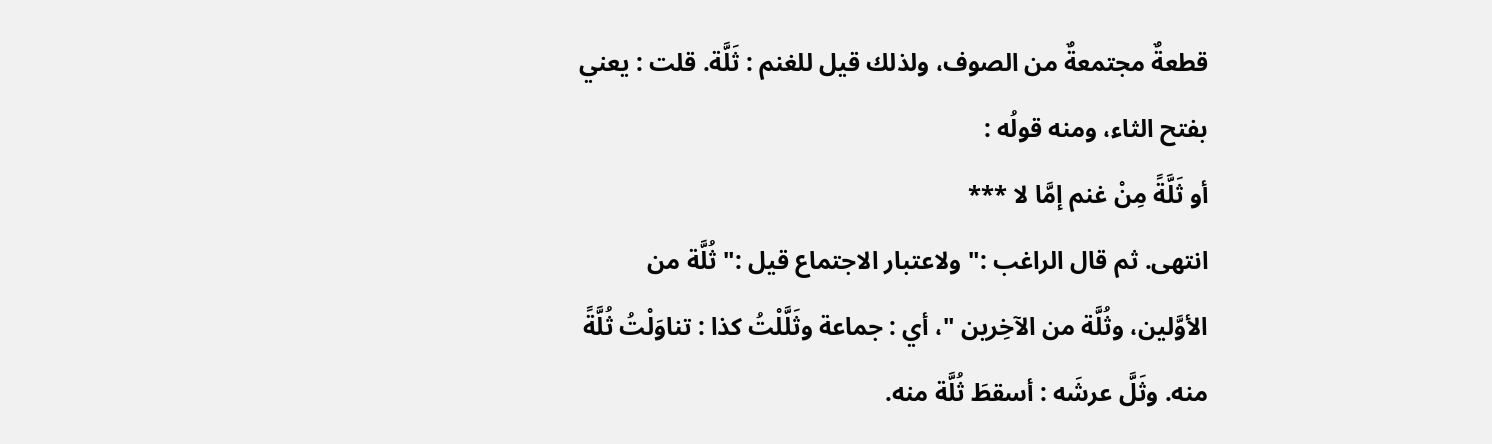قطعةٌ مجتمعةٌ من الصوف، ولذلك قيل للغنم : ثَلَّة. قلت : يعني بفتح الثاء، ومنه قولُه :
أو ثَلَّةً مِنْ غنم إمَّا لا ***
انتهى. ثم قال الراغب :" ولاعتبار الاجتماع قيل :" ثُلَّة من الأوَّلين، وثُلَّة من الآخِرين "، أي : جماعة وثَلَّلْتُ كذا : تناوَلْتُ ثُلَّةً منه. وثَلَّ عرشَه : أسقطَ ثُلَّة منه.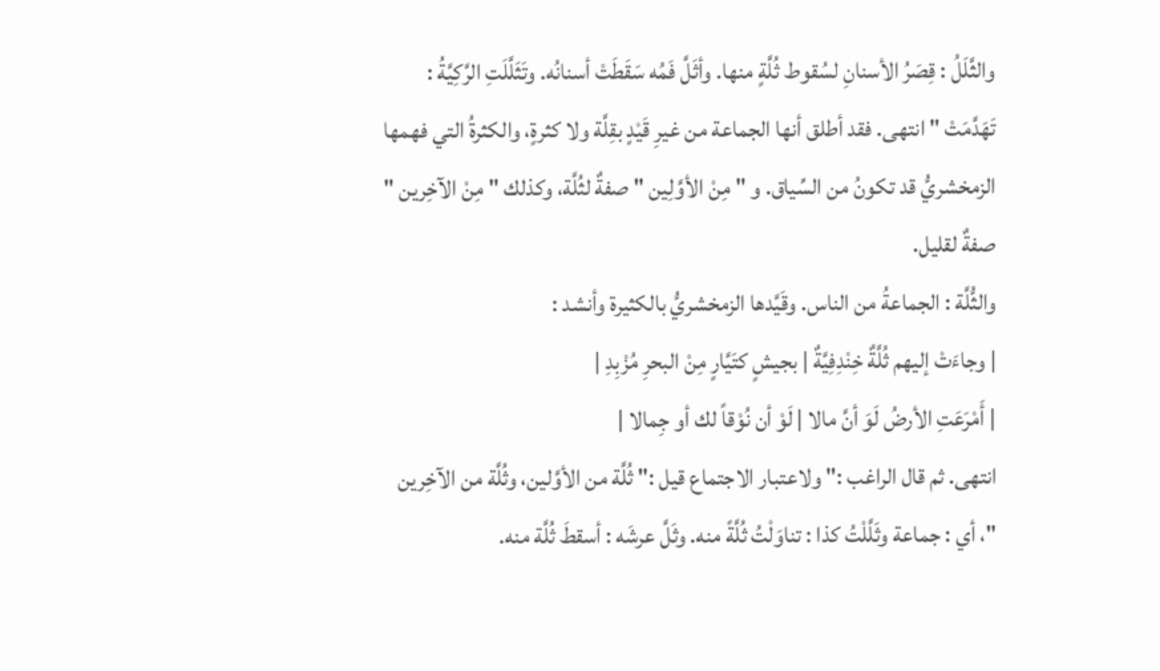والثَّلَلُ : قِصَرُ الأسنانِ لسُقوط ثُلَّةٍ منها. وأثَلَّ فَمُه سَقَطَتْ أسنانُه. وتَثَلَّلَتِ الرَّكِيَّةُ : تَهَدَّمَتْ " انتهى. فقد أطلق أنها الجماعة من غيرِ قَيْدٍ بقِلَّة ولا كثرةٍ، والكثرةُ التي فهمها الزمخشريُّ قد تكونُ من السِّياق. و " مِنْ الأوَّلِين " صفةٌ لثُلَّة، وكذلك " مِنْ الآخِرين " صفةٌ لقليل.
والثُّلَّة : الجماعةُ من الناس. وقَيَّدها الزمخشريُّ بالكثيرة وأنشد :
| وجاءَتْ إليهم ثُلَّةٌ خِنْدِفِيَّةٌ | بجيشٍ كتَيَّارٍ مِنْ البحرِ مُزْبِدِ |
| أَمْرَعَتِ الأرضُ لَوَ أنَّ مالا | لَوْ أن نُوْقاً لك أو جِمالا |
انتهى. ثم قال الراغب :" ولاعتبار الاجتماع قيل :" ثُلَّة من الأوَّلين، وثُلَّة من الآخِرين "، أي : جماعة وثَلَّلْتُ كذا : تناوَلْتُ ثُلَّةً منه. وثَلَّ عرشَه : أسقطَ ثُلَّة منه.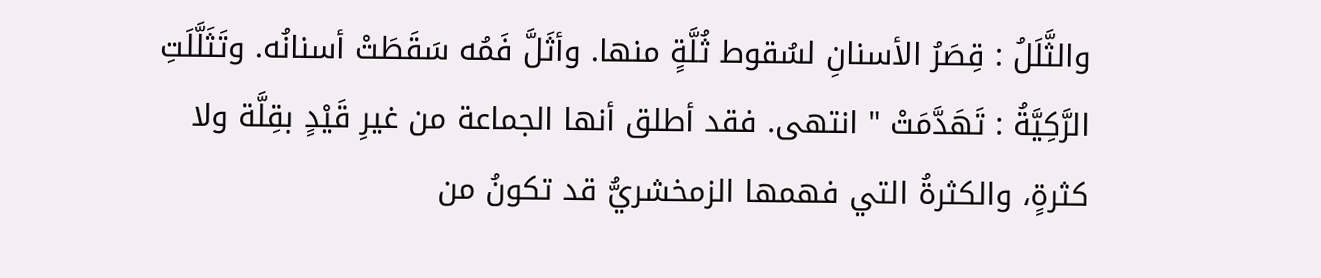والثَّلَلُ : قِصَرُ الأسنانِ لسُقوط ثُلَّةٍ منها. وأثَلَّ فَمُه سَقَطَتْ أسنانُه. وتَثَلَّلَتِ الرَّكِيَّةُ : تَهَدَّمَتْ " انتهى. فقد أطلق أنها الجماعة من غيرِ قَيْدٍ بقِلَّة ولا كثرةٍ، والكثرةُ التي فهمها الزمخشريُّ قد تكونُ من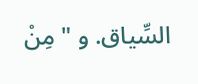السِّياق. و " مِنْ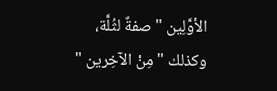الأوَّلِين " صفةٌ لثُلَّة، وكذلك " مِنْ الآخِرين "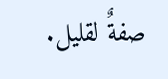صفةٌ لقليل.